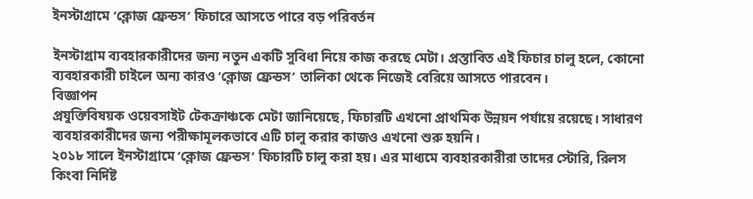ইনস্টাগ্রামে ‘ক্লোজ ফ্রেন্ডস’ ফিচারে আসতে পারে বড় পরিবর্তন

ইনস্টাগ্রাম ব্যবহারকারীদের জন্য নতুন একটি সুবিধা নিয়ে কাজ করছে মেটা। প্রস্তাবিত এই ফিচার চালু হলে, কোনো ব্যবহারকারী চাইলে অন্য কারও ‘ক্লোজ ফ্রেন্ডস’ তালিকা থেকে নিজেই বেরিয়ে আসতে পারবেন।
বিজ্ঞাপন
প্রযুক্তিবিষয়ক ওয়েবসাইট টেকক্রাঞ্চকে মেটা জানিয়েছে, ফিচারটি এখনো প্রাথমিক উন্নয়ন পর্যায়ে রয়েছে। সাধারণ ব্যবহারকারীদের জন্য পরীক্ষামূলকভাবে এটি চালু করার কাজও এখনো শুরু হয়নি।
২০১৮ সালে ইনস্টাগ্রামে ‘ক্লোজ ফ্রেন্ডস’ ফিচারটি চালু করা হয়। এর মাধ্যমে ব্যবহারকারীরা তাদের স্টোরি, রিলস কিংবা নির্দিষ্ট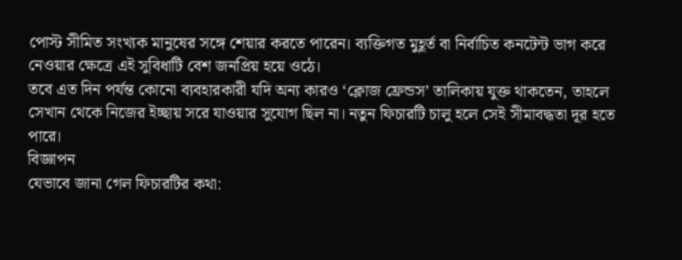পোস্ট সীমিত সংখ্যক মানুষের সঙ্গে শেয়ার করতে পারেন। ব্যক্তিগত মুহূর্ত বা নির্বাচিত কনটেন্ট ভাগ করে নেওয়ার ক্ষেত্রে এই সুবিধাটি বেশ জনপ্রিয় হয়ে ওঠে।
তবে এত দিন পর্যন্ত কোনো ব্যবহারকারী যদি অন্য কারও ‘ক্লোজ ফ্রেন্ডস’ তালিকায় যুক্ত থাকতেন, তাহলে সেখান থেকে নিজের ইচ্ছায় সরে যাওয়ার সুযোগ ছিল না। নতুন ফিচারটি চালু হলে সেই সীমাবদ্ধতা দূর হতে পারে।
বিজ্ঞাপন
যেভাবে জানা গেল ফিচারটির কথা: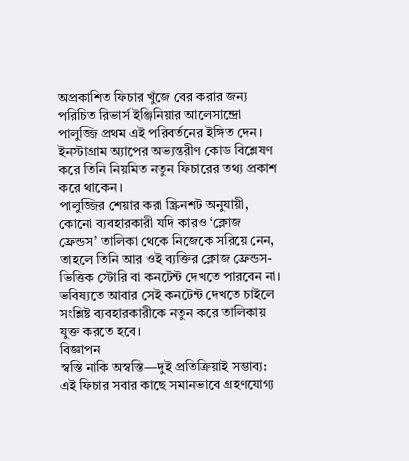অপ্রকাশিত ফিচার খুঁজে বের করার জন্য পরিচিত রিভার্স ইঞ্জিনিয়ার আলেসান্দ্রো পালুজ্জি প্রথম এই পরিবর্তনের ইঙ্গিত দেন। ইনস্টাগ্রাম অ্যাপের অভ্যন্তরীণ কোড বিশ্লেষণ করে তিনি নিয়মিত নতুন ফিচারের তথ্য প্রকাশ করে থাকেন।
পালুজ্জির শেয়ার করা স্ক্রিনশট অনুযায়ী, কোনো ব্যবহারকারী যদি কারও ‘ক্লোজ ফ্রেন্ডস’ তালিকা থেকে নিজেকে সরিয়ে নেন, তাহলে তিনি আর ওই ব্যক্তির ক্লোজ ফ্রেন্ডস-ভিত্তিক স্টোরি বা কনটেন্ট দেখতে পারবেন না। ভবিষ্যতে আবার সেই কনটেন্ট দেখতে চাইলে সংশ্লিষ্ট ব্যবহারকারীকে নতুন করে তালিকায় যুক্ত করতে হবে।
বিজ্ঞাপন
স্বস্তি নাকি অস্বস্তি—দুই প্রতিক্রিয়াই সম্ভাব্য: এই ফিচার সবার কাছে সমানভাবে গ্রহণযোগ্য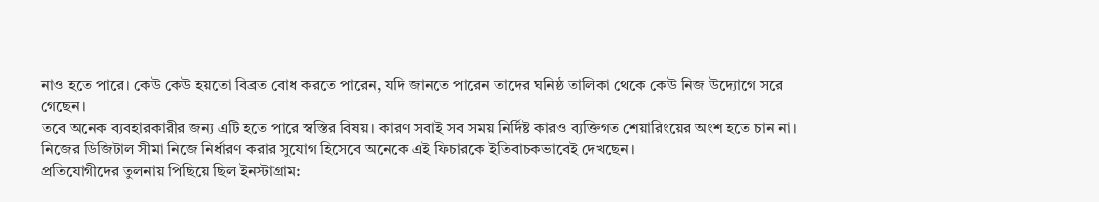নাও হতে পারে। কেউ কেউ হয়তো বিব্রত বোধ করতে পারেন, যদি জানতে পারেন তাদের ঘনিষ্ঠ তালিকা থেকে কেউ নিজ উদ্যোগে সরে গেছেন।
তবে অনেক ব্যবহারকারীর জন্য এটি হতে পারে স্বস্তির বিষয়। কারণ সবাই সব সময় নির্দিষ্ট কারও ব্যক্তিগত শেয়ারিংয়ের অংশ হতে চান না। নিজের ডিজিটাল সীমা নিজে নির্ধারণ করার সুযোগ হিসেবে অনেকে এই ফিচারকে ইতিবাচকভাবেই দেখছেন।
প্রতিযোগীদের তুলনায় পিছিয়ে ছিল ইনস্টাগ্রাম: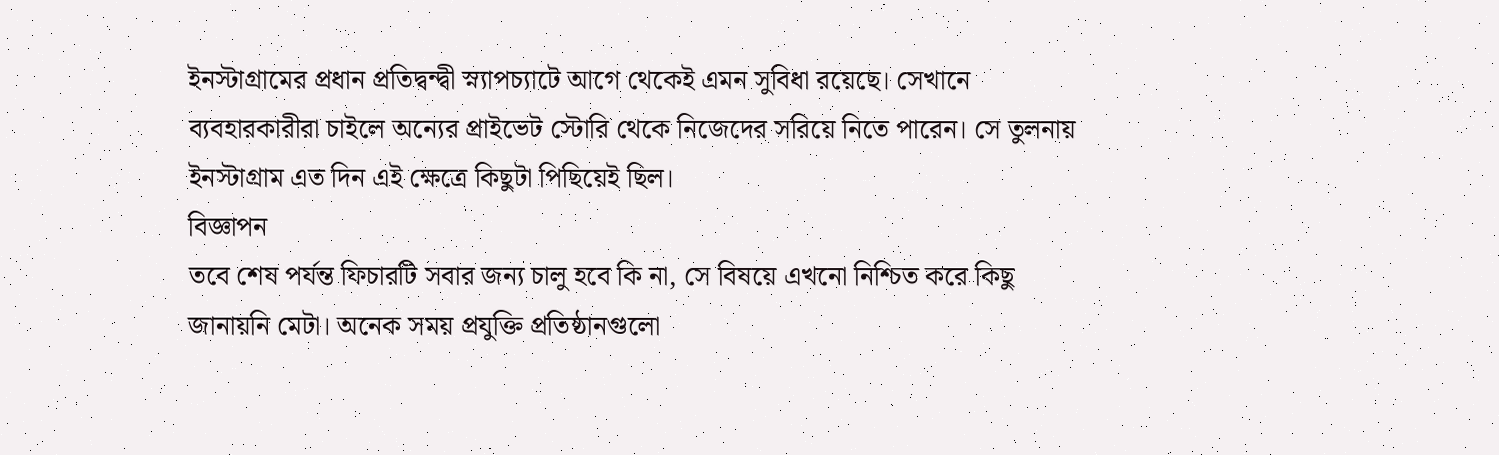ইনস্টাগ্রামের প্রধান প্রতিদ্বন্দ্বী স্ন্যাপচ্যাটে আগে থেকেই এমন সুবিধা রয়েছে। সেখানে ব্যবহারকারীরা চাইলে অন্যের প্রাইভেট স্টোরি থেকে নিজেদের সরিয়ে নিতে পারেন। সে তুলনায় ইনস্টাগ্রাম এত দিন এই ক্ষেত্রে কিছুটা পিছিয়েই ছিল।
বিজ্ঞাপন
তবে শেষ পর্যন্ত ফিচারটি সবার জন্য চালু হবে কি না, সে বিষয়ে এখনো নিশ্চিত করে কিছু জানায়নি মেটা। অনেক সময় প্রযুক্তি প্রতিষ্ঠানগুলো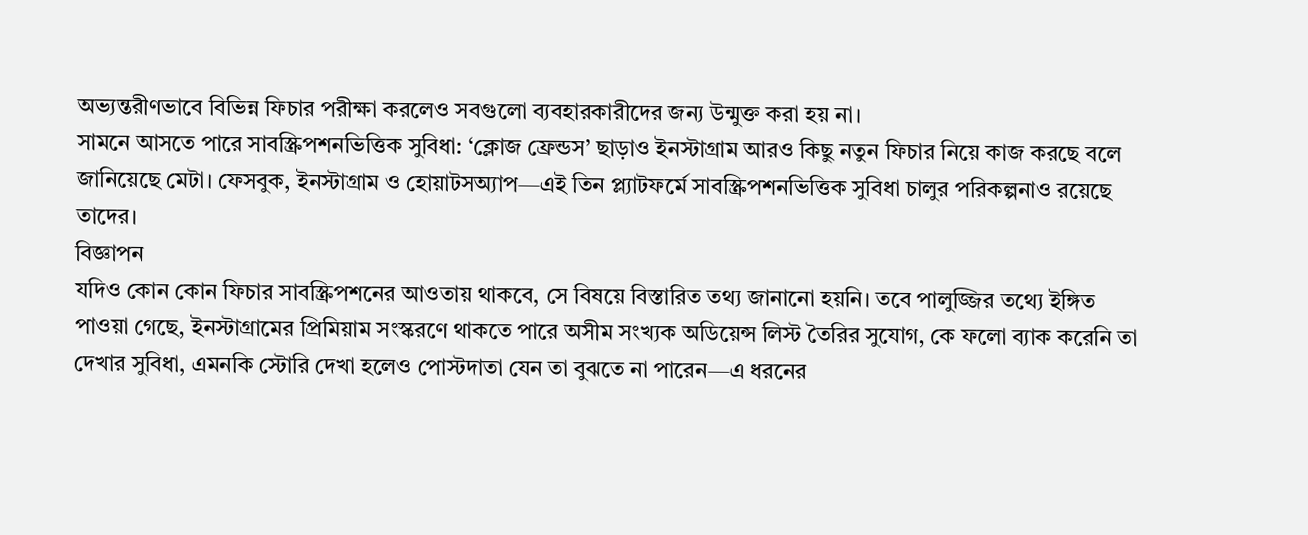অভ্যন্তরীণভাবে বিভিন্ন ফিচার পরীক্ষা করলেও সবগুলো ব্যবহারকারীদের জন্য উন্মুক্ত করা হয় না।
সামনে আসতে পারে সাবস্ক্রিপশনভিত্তিক সুবিধা: ‘ক্লোজ ফ্রেন্ডস’ ছাড়াও ইনস্টাগ্রাম আরও কিছু নতুন ফিচার নিয়ে কাজ করছে বলে জানিয়েছে মেটা। ফেসবুক, ইনস্টাগ্রাম ও হোয়াটসঅ্যাপ—এই তিন প্ল্যাটফর্মে সাবস্ক্রিপশনভিত্তিক সুবিধা চালুর পরিকল্পনাও রয়েছে তাদের।
বিজ্ঞাপন
যদিও কোন কোন ফিচার সাবস্ক্রিপশনের আওতায় থাকবে, সে বিষয়ে বিস্তারিত তথ্য জানানো হয়নি। তবে পালুজ্জির তথ্যে ইঙ্গিত পাওয়া গেছে, ইনস্টাগ্রামের প্রিমিয়াম সংস্করণে থাকতে পারে অসীম সংখ্যক অডিয়েন্স লিস্ট তৈরির সুযোগ, কে ফলো ব্যাক করেনি তা দেখার সুবিধা, এমনকি স্টোরি দেখা হলেও পোস্টদাতা যেন তা বুঝতে না পারেন—এ ধরনের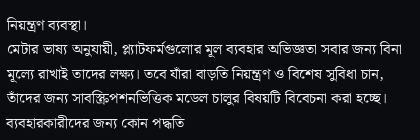নিয়ন্ত্রণ ব্যবস্থা।
মেটার ভাষ্য অনুযায়ী, প্ল্যাটফর্মগুলোর মূল ব্যবহার অভিজ্ঞতা সবার জন্য বিনা মূল্যে রাখাই তাদের লক্ষ্য। তবে যাঁরা বাড়তি নিয়ন্ত্রণ ও বিশেষ সুবিধা চান, তাঁদের জন্য সাবস্ক্রিপশনভিত্তিক মডেল চালুর বিষয়টি বিবেচনা করা হচ্ছে। ব্যবহারকারীদের জন্য কোন পদ্ধতি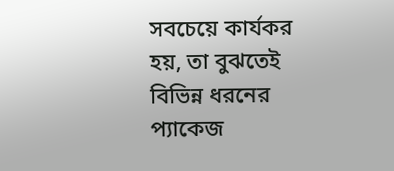সবচেয়ে কার্যকর হয়, তা বুঝতেই বিভিন্ন ধরনের প্যাকেজ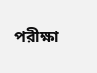পরীক্ষা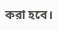করা হবে।